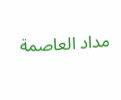مداد العاصمة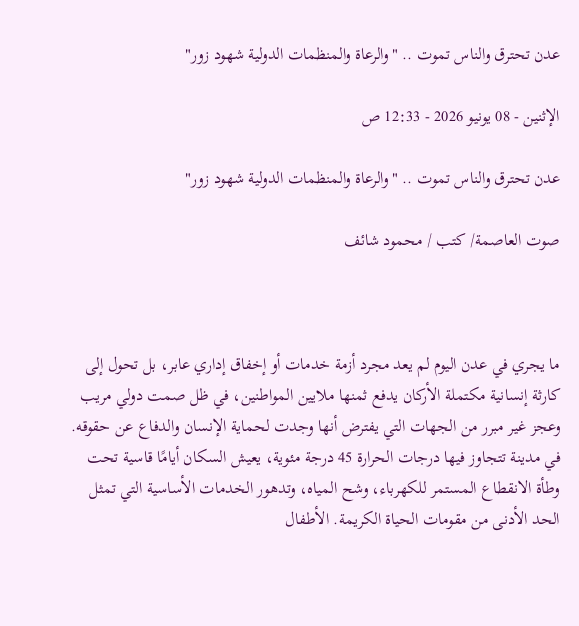عدن تحترق والناس تموت .. "والرعاة والمنظمات الدولية شهود زور"

الإثنين - 08 يونيو 2026 - 12:33 ص

عدن تحترق والناس تموت .. "والرعاة والمنظمات الدولية شهود زور"

صوت العاصمة/ كتب / محمود شائف



ما يجري في عدن اليوم لم يعد مجرد أزمة خدمات أو إخفاق إداري عابر، بل تحول إلى كارثة إنسانية مكتملة الأركان يدفع ثمنها ملايين المواطنين، في ظل صمت دولي مريب وعجز غير مبرر من الجهات التي يفترض أنها وجدت لحماية الإنسان والدفاع عن حقوقه.
في مدينة تتجاوز فيها درجات الحرارة 45 درجة مئوية، يعيش السكان أيامًا قاسية تحت وطأة الانقطاع المستمر للكهرباء، وشح المياه، وتدهور الخدمات الأساسية التي تمثل الحد الأدنى من مقومات الحياة الكريمة. الأطفال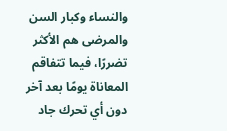والنساء وكبار السن والمرضى هم الأكثر تضررًا، فيما تتفاقم المعاناة يومًا بعد آخر دون أي تحرك جاد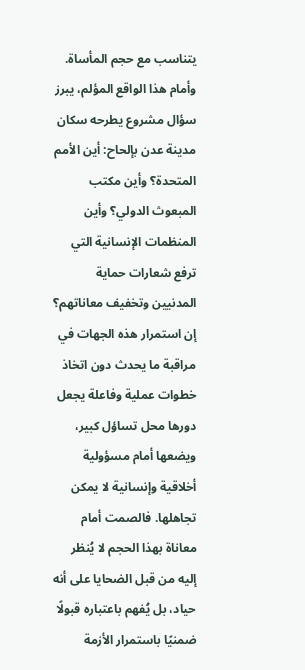يتناسب مع حجم المأساة.
وأمام هذا الواقع المؤلم، يبرز سؤال مشروع يطرحه سكان مدينة عدن بإلحاح: أين الأمم المتحدة؟ وأين مكتب المبعوث الدولي؟ وأين المنظمات الإنسانية التي ترفع شعارات حماية المدنيين وتخفيف معاناتهم؟
إن استمرار هذه الجهات في مراقبة ما يحدث دون اتخاذ خطوات عملية وفاعلة يجعل دورها محل تساؤل كبير، ويضعها أمام مسؤولية أخلاقية وإنسانية لا يمكن تجاهلها. فالصمت أمام معاناة بهذا الحجم لا يُنظر إليه من قبل الضحايا على أنه حياد، بل يُفهم باعتباره قبولًا ضمنيًا باستمرار الأزمة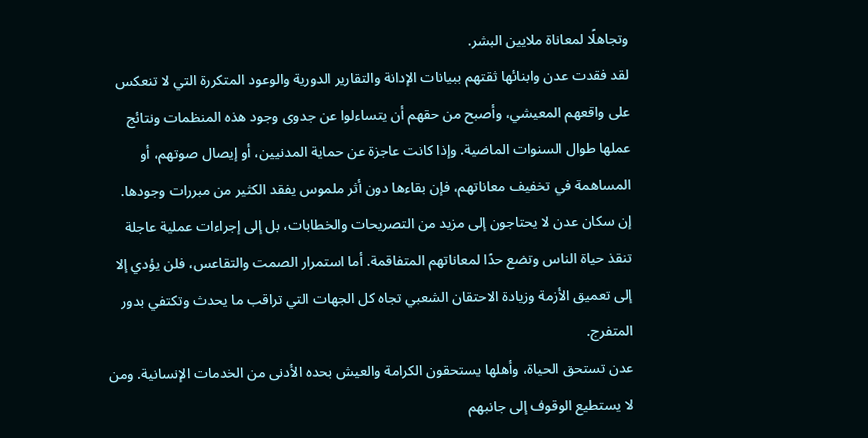وتجاهلًا لمعاناة ملايين البشر.
لقد فقدت عدن وابنائها ثقتهم ببيانات الإدانة والتقارير الدورية والوعود المتكررة التي لا تنعكس على واقعهم المعيشي، وأصبح من حقهم أن يتساءلوا عن جدوى وجود هذه المنظمات ونتائج عملها طوال السنوات الماضية. وإذا كانت عاجزة عن حماية المدنيين، أو إيصال صوتهم، أو المساهمة في تخفيف معاناتهم، فإن بقاءها دون أثر ملموس يفقد الكثير من مبررات وجودها.
إن سكان عدن لا يحتاجون إلى مزيد من التصريحات والخطابات، بل إلى إجراءات عملية عاجلة تنقذ حياة الناس وتضع حدًا لمعاناتهم المتفاقمة. أما استمرار الصمت والتقاعس، فلن يؤدي إلا إلى تعميق الأزمة وزيادة الاحتقان الشعبي تجاه كل الجهات التي تراقب ما يحدث وتكتفي بدور المتفرج.
عدن تستحق الحياة، وأهلها يستحقون الكرامة والعيش بحده الأدنى من الخدمات الإنسانية. ومن لا يستطيع الوقوف إلى جانبهم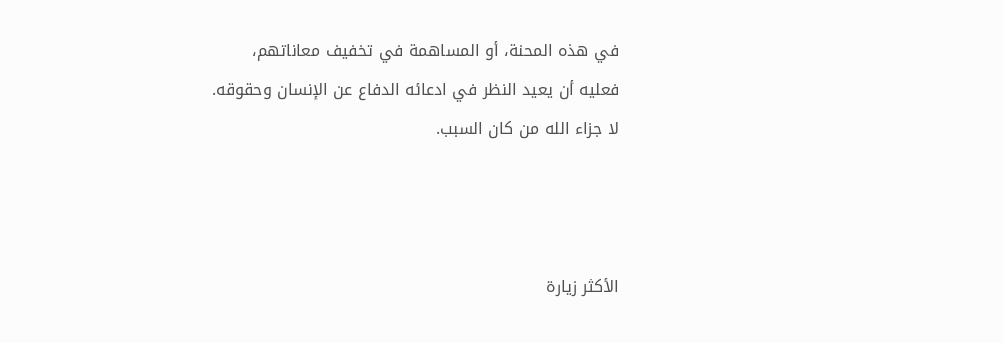في هذه المحنة، أو المساهمة في تخفيف معاناتهم، فعليه أن يعيد النظر في ادعائه الدفاع عن الإنسان وحقوقه.
لا جزاء الله من كان السبب.



الأكثر زيارة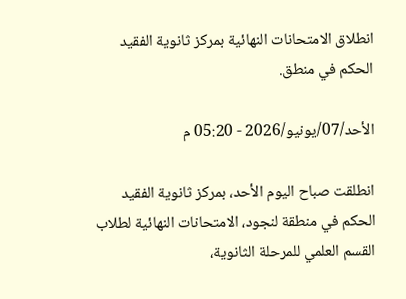انطلاق الامتحانات النهائية بمركز ثانوية الفقيد الحكم في منطق.

الأحد/07/يونيو/2026 - 05:20 م

انطلقت صباح اليوم الأحد، بمركز ثانوية الفقيد الحكم في منطقة لنجود، الامتحانات النهائية لطلاب القسم العلمي للمرحلة الثانوية،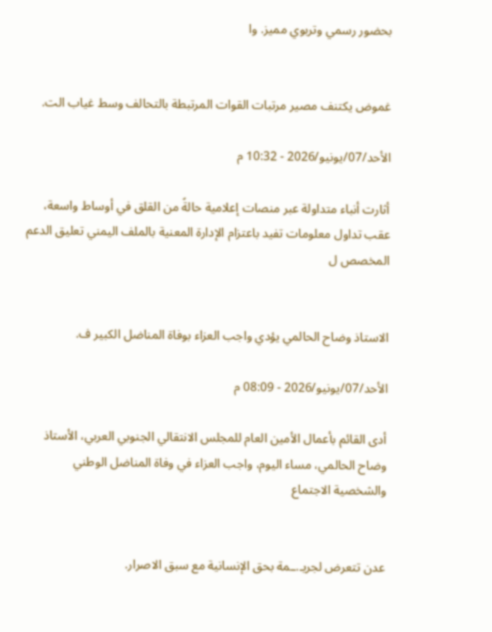بحضور رسمي وتربوي مميز. وا


غموض يكتنف مصير مرتبات القوات المرتبطة بالتحالف وسط غياب الت.

الأحد/07/يونيو/2026 - 10:32 م

أثارت أنباء متداولة عبر منصات إعلامية حالةً من القلق في أوساط واسعة، عقب تداول معلومات تفيد باعتزام الإدارة المعنية بالملف اليمني تعليق الدعم المخصص ل


الاستاذ وضاح الحالمي يؤدي واجب العزاء بوفاة المناضل الكبير ف.

الأحد/07/يونيو/2026 - 08:09 م

أدى القائم بأعمال الأمين العام للمجلس الانتقالي الجنوبي العربي، الأستاذ وضاح الحالمي، مساء اليوم، واجب العزاء في وفاة المناضل الوطني والشخصية الاجتماع


عدن تتعرض لجريـ.ـمة بحق الإنسانية مع سبق الاصرار.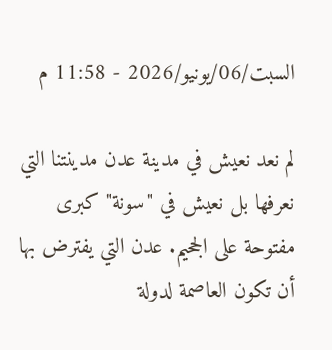السبت/06/يونيو/2026 - 11:58 م

لم نعد نعيش في مدينة عدن مدينتنا التي نعرفها بل نعيش في "سونة" كبرى مفتوحة على الجحيم. عدن التي يفترض بها أن تكون العاصمة لدولة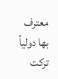معترف بها دولياً تركت